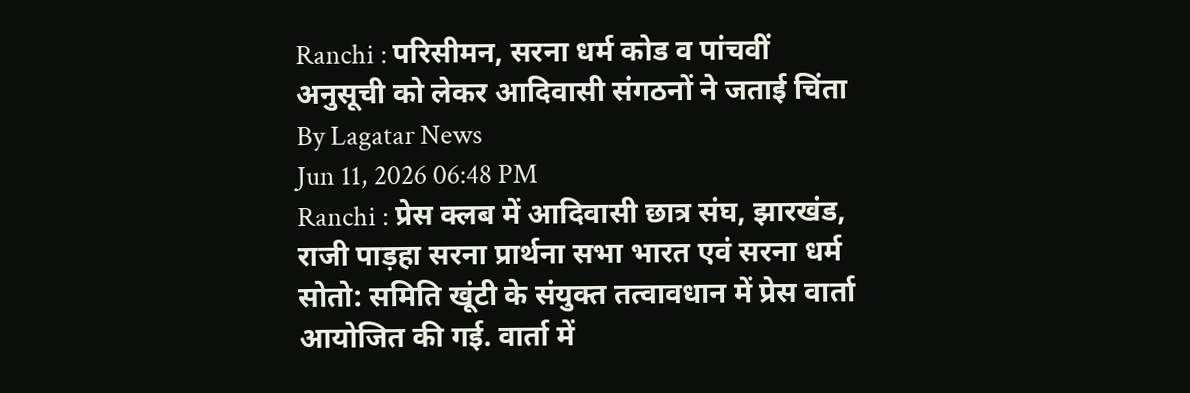Ranchi : परिसीमन, सरना धर्म कोड व पांचवीं अनुसूची को लेकर आदिवासी संगठनों ने जताई चिंता
By Lagatar News
Jun 11, 2026 06:48 PM
Ranchi : प्रेस क्लब में आदिवासी छात्र संघ, झारखंड, राजी पाड़हा सरना प्रार्थना सभा भारत एवं सरना धर्म सोतो: समिति खूंटी के संयुक्त तत्वावधान में प्रेस वार्ता आयोजित की गई. वार्ता में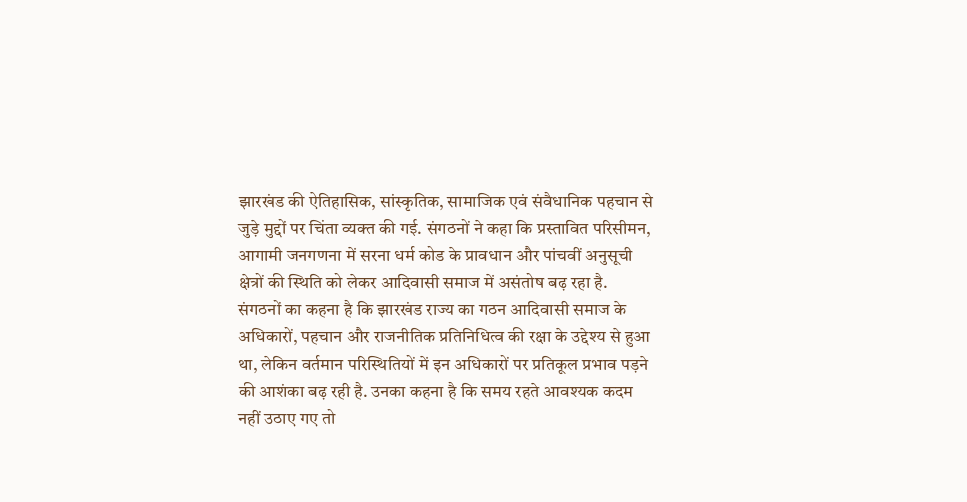झारखंड की ऐतिहासिक, सांस्कृतिक, सामाजिक एवं संवैधानिक पहचान से जुड़े मुद्दों पर चिंता व्यक्त की गई. संगठनों ने कहा कि प्रस्तावित परिसीमन, आगामी जनगणना में सरना धर्म कोड के प्रावधान और पांचवीं अनुसूची क्षेत्रों की स्थिति को लेकर आदिवासी समाज में असंतोष बढ़ रहा है.
संगठनों का कहना है कि झारखंड राज्य का गठन आदिवासी समाज के अधिकारों, पहचान और राजनीतिक प्रतिनिधित्व की रक्षा के उद्देश्य से हुआ था, लेकिन वर्तमान परिस्थितियों में इन अधिकारों पर प्रतिकूल प्रभाव पड़ने की आशंका बढ़ रही है. उनका कहना है कि समय रहते आवश्यक कदम नहीं उठाए गए तो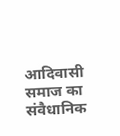आदिवासी समाज का संवैधानिक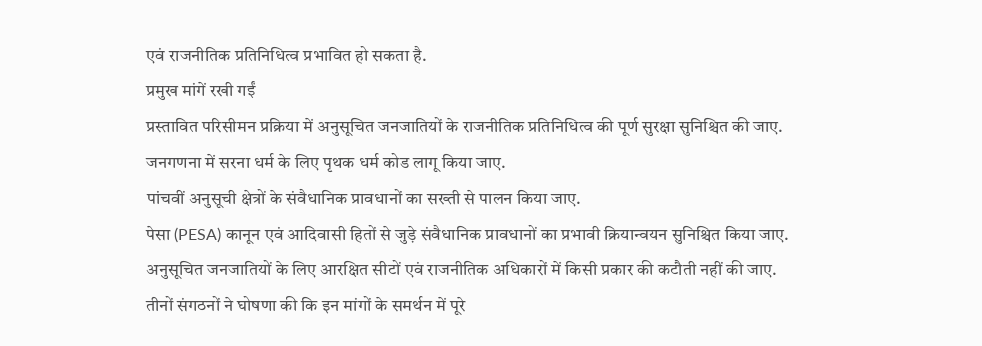एवं राजनीतिक प्रतिनिधित्व प्रभावित हो सकता है.
प्रमुख मांगें रखी गईं
प्रस्तावित परिसीमन प्रक्रिया में अनुसूचित जनजातियों के राजनीतिक प्रतिनिधित्व की पूर्ण सुरक्षा सुनिश्चित की जाए.
जनगणना में सरना धर्म के लिए पृथक धर्म कोड लागू किया जाए.
पांचवीं अनुसूची क्षेत्रों के संवैधानिक प्रावधानों का सख्ती से पालन किया जाए.
पेसा (PESA) कानून एवं आदिवासी हितों से जुड़े संवैधानिक प्रावधानों का प्रभावी क्रियान्वयन सुनिश्चित किया जाए.
अनुसूचित जनजातियों के लिए आरक्षित सीटों एवं राजनीतिक अधिकारों में किसी प्रकार की कटौती नहीं की जाए.
तीनों संगठनों ने घोषणा की कि इन मांगों के समर्थन में पूरे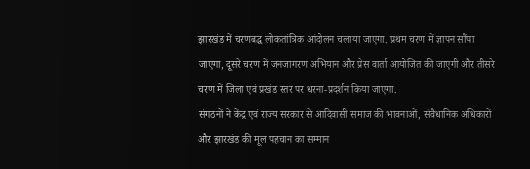झारखंड में चरणबद्ध लोकतांत्रिक आंदोलन चलाया जाएगा. प्रथम चरण में ज्ञापन सौंपा जाएगा, दूसरे चरण में जनजागरण अभियान और प्रेस वार्ता आयोजित की जाएगी और तीसरे चरण में जिला एवं प्रखंड स्तर पर धरना-प्रदर्शन किया जाएगा.
संगठनों ने केंद्र एवं राज्य सरकार से आदिवासी समाज की भावनाओं, संवैधानिक अधिकारों और झारखंड की मूल पहचान का सम्मान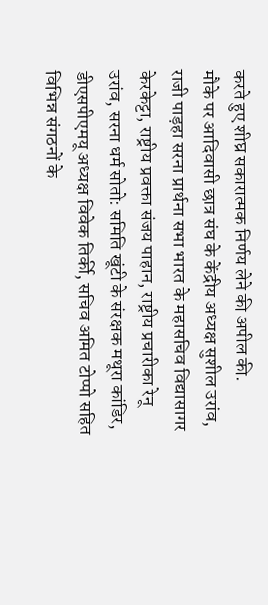करते हुए शीघ्र सकारात्मक निर्णय लेने की अपील की.
मौके पर आदिवासी छात्र संघ के केंद्रीय अध्यक्ष सुशील उरांव, राजी पाड़हा सरना प्रार्थना सभा भारत के महासचिव विद्यासागर केरकेट्टा, राष्ट्रीय प्रवक्ता संजय पाहान, राष्ट्रीय प्रचारीका रेनू उरांव, सरना धर्म सोतो: समिति खूंटी के संरक्षक मथूरा कांडिर, डीएसपीएमयू अध्यक्ष विवेक तिर्की, सचिव अमित टोप्पो सहित विभिन्न संगठनों के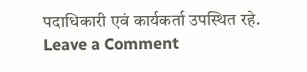पदाधिकारी एवं कार्यकर्ता उपस्थित रहे.
Leave a Comment